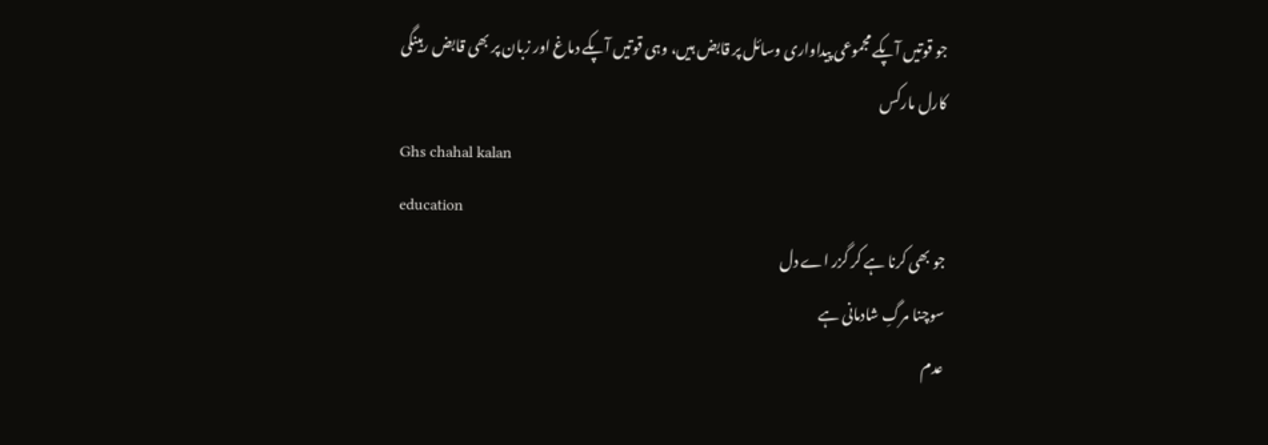جو قوتیں آپکے مجموعی پیداواری وسائل پر قابض ہیں، وہی قوتیں آپکے دماغ اور زبان پر بھی قابض رہینگی
کارل مارکس
Ghs chahal kalan
education
جو بھی کرنا ہے کر گزر اے دل
سوچنا مرگِ شادمانی ہے
عدم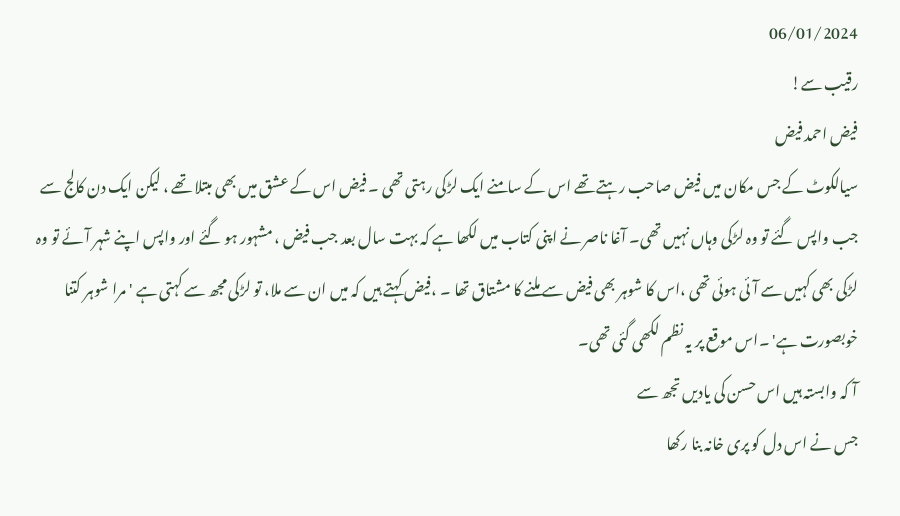06/01/2024
رقیب سے!
فیض احمد فیض
سیالکوٹ کے جس مکان میں فیض صاحب رہتے تھے اس کے سامنے ایک لڑکی رہتی تھی ۔ فیض اس کے عشق میں بھی مبتلا تھے ، لیکن ایک دن کالج سے جب واپس گئے تو وہ لڑکی وہاں نہیں تھی۔ آغا ناصر نے اپنی کتاب میں لکھا ہے کہ بہت سال بعد جب فیض ، مشہور ہو گئے اور واپس اپنے شہر آئے تو وہ لڑکی بھی کہیں سے آئی ہوئی تھی ،اس کا شوہر بھی فیض سے ملنے کا مشتاق تھا ۔ ،فیض کہتے ہیں کہ میں ان سے ملا، تو لڑکی مجھ سے کہتی ہے 'مرا شوہر کتنا خوبصورت ہے' ۔اس موقع پر یہ نظم لکھی گئی تھی۔
آ کہ وابستہ ہیں اس حسن کی یادیں تجھ سے
جس نے اس دل کو پری خانہ بنا رکھا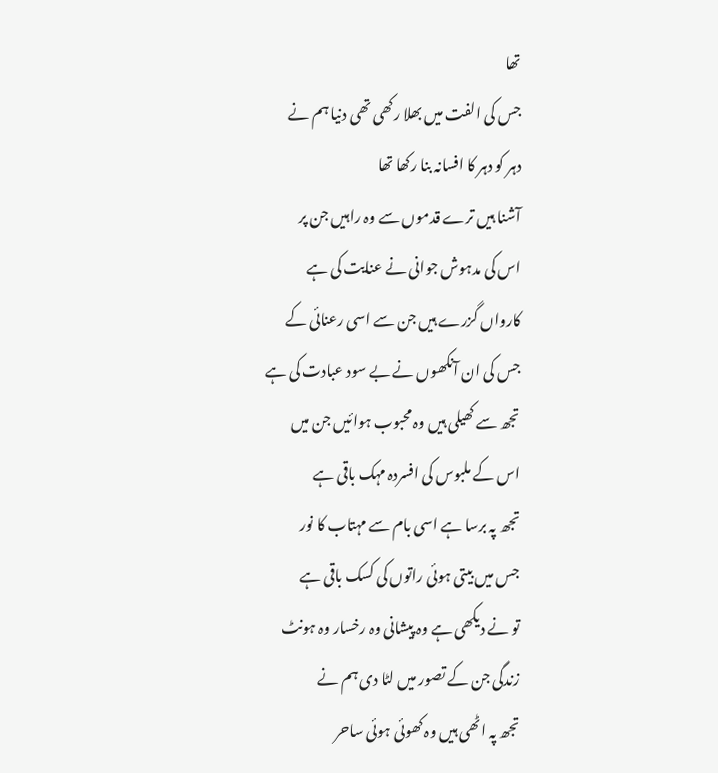تھا
جس کی الفت میں بھلا رکھی تھی دنیا ہم نے
دہر کو دہر کا افسانہ بنا رکھا تھا
آشنا ہیں ترے قدموں سے وہ راہیں جن پر
اس کی مدہوش جوانی نے عنایت کی ہے
کارواں گزرے ہیں جن سے اسی رعنائی کے
جس کی ان آنکھوں نے بے سود عبادت کی ہے
تجھ سے کھیلی ہیں وہ محبوب ہوائیں جن میں
اس کے ملبوس کی افسردہ مہک باقی ہے
تجھ پہ برسا ہے اسی بام سے مہتاب کا نور
جس میں بیتی ہوئی راتوں کی کسک باقی ہے
تو نے دیکھی ہے وہ پیشانی وہ رخسار وہ ہونٹ
زندگی جن کے تصور میں لٹا دی ہم نے
تجھ پہ اٹھی ہیں وہ کھوئی ہوئی ساحر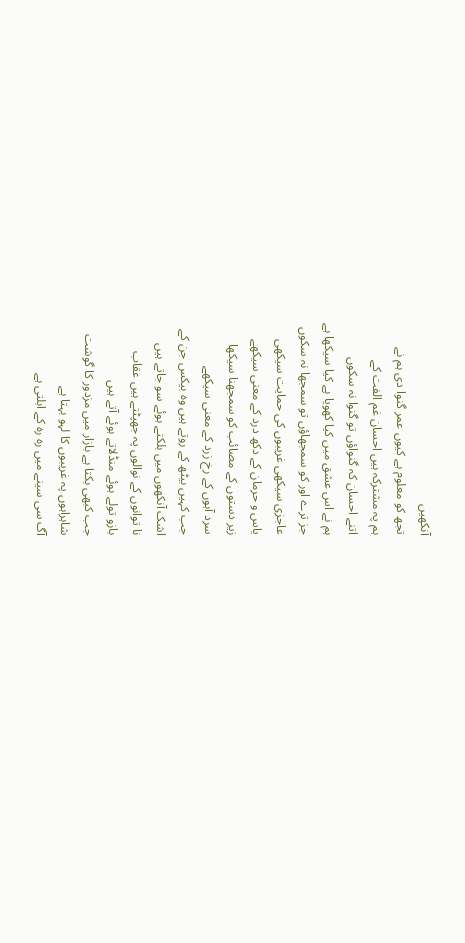آنکھیں
تجھ کو معلوم ہے کیوں عمر گنوا دی ہم نے
ہم پہ مشترکہ ہیں احسان غم الفت کے
اتنے احسان کہ گنواؤں تو گنوا نہ سکوں
ہم نے اس عشق میں کیا کھویا ہے کیا سیکھا ہے
جز ترے اور کو سمجھاؤں تو سمجھا نہ سکوں
عاجزی سیکھی غریبوں کی حمایت سیکھی
یاس و حرمان کے دکھ درد کے معنی سیکھے
زیر دستوں کے مصائب کو سمجھنا سیکھا
سرد آہوں کے رخ زرد کے معنی سیکھے
جب کہیں بیٹھ کے روتے ہیں وہ بیکس جن کے
اشک آنکھوں میں بلکتے ہوئے سو جاتے ہیں
نا توانوں کے نوالوں پہ جھپٹتے ہیں عقاب
بازو تولے ہوئے منڈلاتے ہوئے آتے ہیں
جب کبھی بکتا ہے بازار میں مزدور کا گوشت
شاہراہوں پہ غریبوں کا لہو بہتا ہے
آگ سی سینے میں رہ رہ کے ابلتی ہے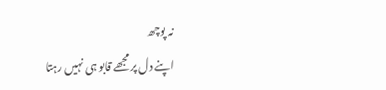نہ پوچھ
اپنے دل پر مجھے قابو ہی نہیں رہتا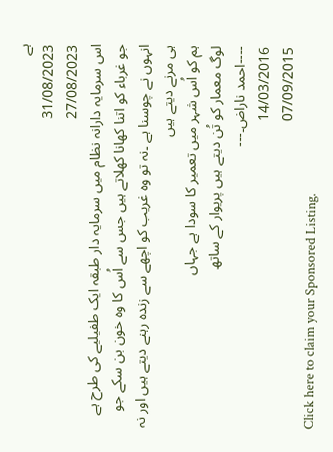ہے
31/08/2023
27/08/2023
اس سرمایہ دارانہ نظام میں سرمایہ دار طبقہ ایک طفیلیے کی طرح ہے جو غرباء کو اتنا کھانا کھلاتے ہیں جس سے اُس کا وہ خون بن سکے جو انہوں نے چوسنا ہے ۔نہ تو وہ غریب کو اچھے سے زندہ رہنے دیتے ہیں اور نہ ہی مرنے دیتے ہیں
ہم کو اُس شہر میں تعمیر کا سودا ہے جہاں
لوگ معمار کو تُن دیتے ہیں پریوار کے ساتھ
----احمد ناراض۔---
14/03/2016
07/09/2015
Click here to claim your Sponsored Listing.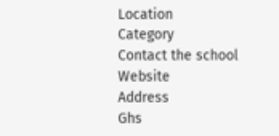Location
Category
Contact the school
Website
Address
Ghs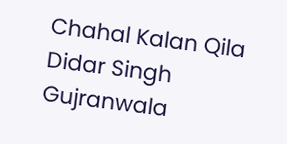Chahal Kalan Qila Didar Singh
Gujranwala